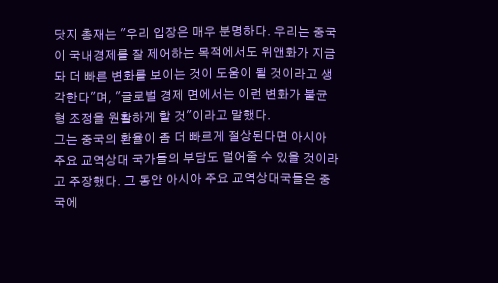닷지 총재는 "우리 입장은 매우 분명하다. 우리는 중국이 국내경제를 잘 제어하는 목적에서도 위앤화가 지금돠 더 빠른 변화를 보이는 것이 도움이 될 것이라고 생각한다"며, "글로벌 경제 면에서는 이런 변화가 불균형 조정을 원활하게 할 것"이라고 말했다.
그는 중국의 환율이 좀 더 빠르게 절상된다면 아시아 주요 교역상대 국가들의 부담도 덜어줄 수 있을 것이라고 주장했다. 그 동안 아시아 주요 교역상대국들은 중국에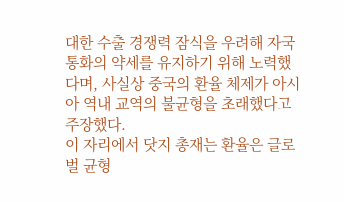대한 수출 경쟁력 잠식을 우려해 자국 통화의 약세를 유지하기 위해 노력했다며, 사실상 중국의 환율 체제가 아시아 역내 교역의 불균형을 초래했다고 주장했다.
이 자리에서 닷지 총재는 환율은 글로벌 균형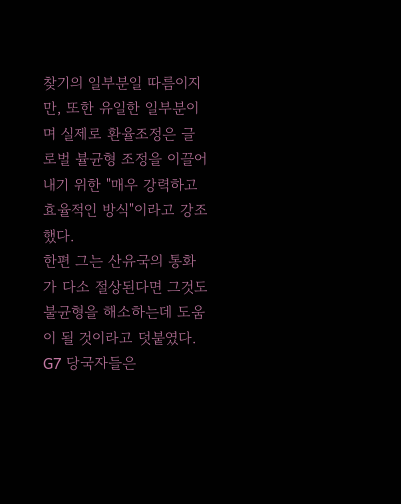찾기의 일부분일 따름이지만, 또한 유일한 일부분이며 실제로 환율조정은 글로벌 뷸균형 조정을 이끌어 내기 위한 "매우 강력하고 효율적인 방식"이라고 강조했다.
한편 그는 산유국의 통화가 다소 절상된다면 그것도 불균형을 해소하는데 도움이 될 것이라고 덧붙였다.
G7 당국자들은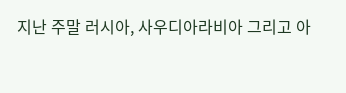지난 주말 러시아, 사우디아라비아 그리고 아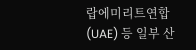랍에미리트연합(UAE) 등 일부 산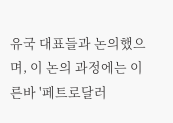유국 대표들과 논의했으며, 이 논의 과정에는 이른바 '페트로달러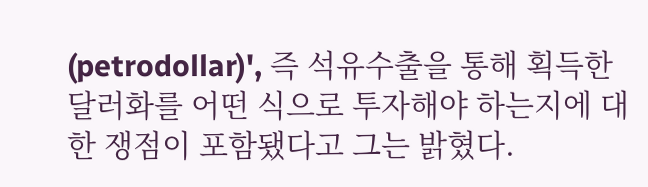(petrodollar)', 즉 석유수출을 통해 획득한 달러화를 어떤 식으로 투자해야 하는지에 대한 쟁점이 포함됐다고 그는 밝혔다.